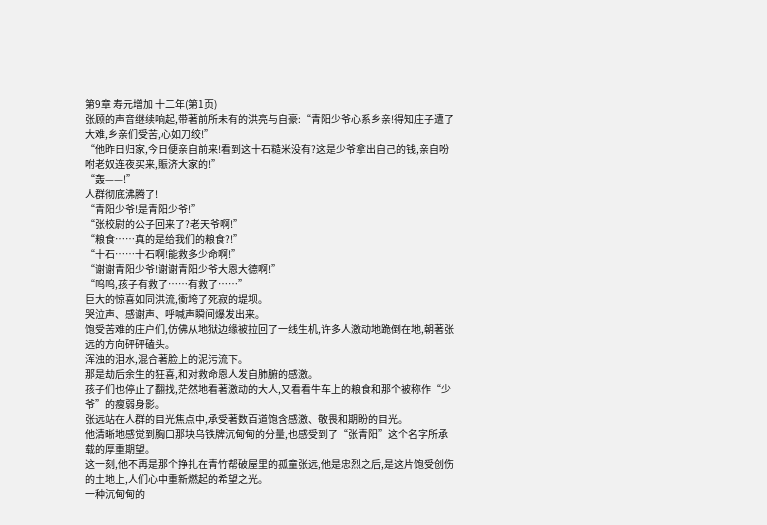第9章 寿元增加 十二年(第1页)
张顾的声音继续响起,带著前所未有的洪亮与自豪:“青阳少爷心系乡亲!得知庄子遭了大难,乡亲们受苦,心如刀绞!”
“他昨日归家,今日便亲自前来!看到这十石糙米没有?这是少爷拿出自己的钱,亲自吩咐老奴连夜买来,賑济大家的!”
“轰——!”
人群彻底沸腾了!
“青阳少爷!是青阳少爷!”
“张校尉的公子回来了?老天爷啊!”
“粮食……真的是给我们的粮食?!”
“十石……十石啊!能救多少命啊!”
“谢谢青阳少爷!谢谢青阳少爷大恩大德啊!”
“呜呜,孩子有救了……有救了……”
巨大的惊喜如同洪流,衝垮了死寂的堤坝。
哭泣声、感谢声、呼喊声瞬间爆发出来。
饱受苦难的庄户们,仿佛从地狱边缘被拉回了一线生机,许多人激动地跪倒在地,朝著张远的方向砰砰磕头。
浑浊的泪水,混合著脸上的泥污流下。
那是劫后余生的狂喜,和对救命恩人发自肺腑的感激。
孩子们也停止了翻找,茫然地看著激动的大人,又看看牛车上的粮食和那个被称作“少爷”的瘦弱身影。
张远站在人群的目光焦点中,承受著数百道饱含感激、敬畏和期盼的目光。
他清晰地感觉到胸口那块乌铁牌沉甸甸的分量,也感受到了“张青阳”这个名字所承载的厚重期望。
这一刻,他不再是那个挣扎在青竹帮破屋里的孤童张远,他是忠烈之后,是这片饱受创伤的土地上,人们心中重新燃起的希望之光。
一种沉甸甸的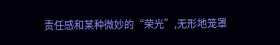责任感和某种微妙的“荣光”,无形地笼罩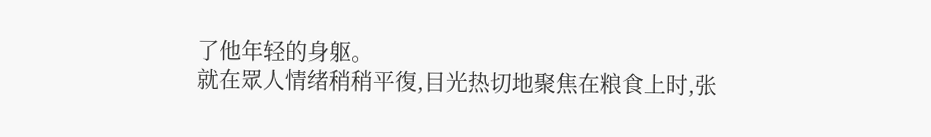了他年轻的身躯。
就在眾人情绪稍稍平復,目光热切地聚焦在粮食上时,张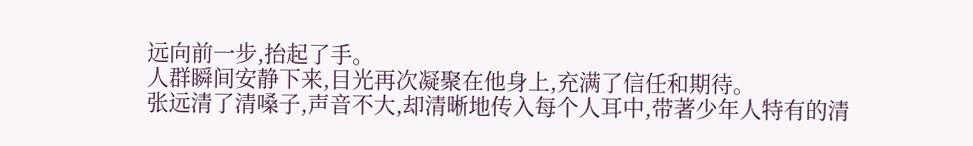远向前一步,抬起了手。
人群瞬间安静下来,目光再次凝聚在他身上,充满了信任和期待。
张远清了清嗓子,声音不大,却清晰地传入每个人耳中,带著少年人特有的清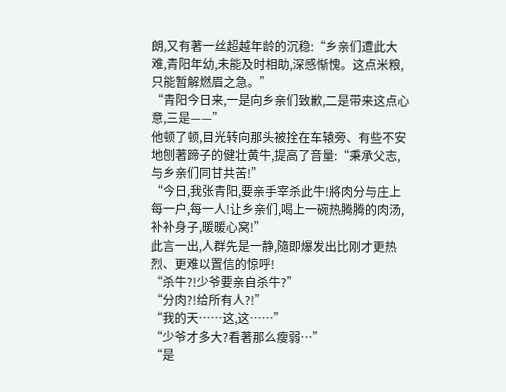朗,又有著一丝超越年龄的沉稳:“乡亲们遭此大难,青阳年幼,未能及时相助,深感惭愧。这点米粮,只能暂解燃眉之急。”
“青阳今日来,一是向乡亲们致歉,二是带来这点心意,三是——”
他顿了顿,目光转向那头被拴在车辕旁、有些不安地刨著蹄子的健壮黄牛,提高了音量:“秉承父志,与乡亲们同甘共苦!”
“今日,我张青阳,要亲手宰杀此牛!將肉分与庄上每一户,每一人!让乡亲们,喝上一碗热腾腾的肉汤,补补身子,暖暖心窝!”
此言一出,人群先是一静,隨即爆发出比刚才更热烈、更难以置信的惊呼!
“杀牛?!少爷要亲自杀牛?”
“分肉?!给所有人?!”
“我的天……这,这……”
“少爷才多大?看著那么瘦弱…”
“是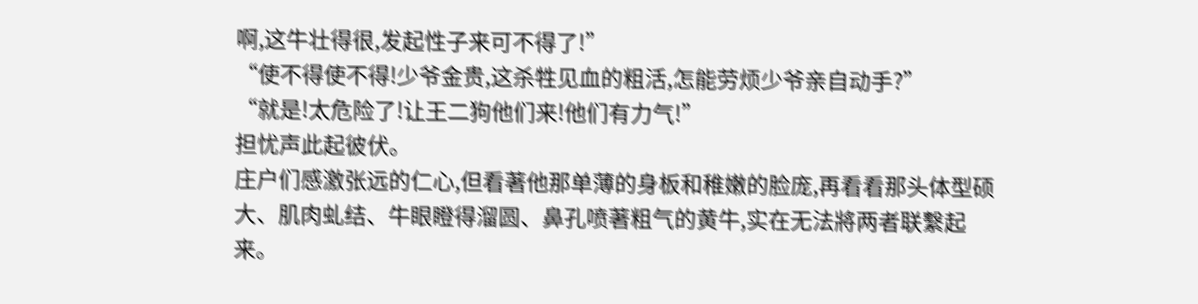啊,这牛壮得很,发起性子来可不得了!”
“使不得使不得!少爷金贵,这杀牲见血的粗活,怎能劳烦少爷亲自动手?”
“就是!太危险了!让王二狗他们来!他们有力气!”
担忧声此起彼伏。
庄户们感激张远的仁心,但看著他那单薄的身板和稚嫩的脸庞,再看看那头体型硕大、肌肉虬结、牛眼瞪得溜圆、鼻孔喷著粗气的黄牛,实在无法將两者联繫起来。